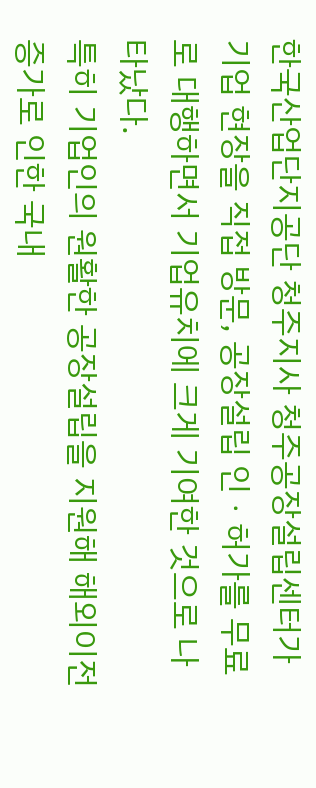한국산업단지공단 청주지사 청주공장설립센터가 기업 현장을 직접 방문, 공장설립 인ㆍ허가를 무료로 대행하면서 기업유치에 크게 기여한 것으로 나타났다.
특히 기업인의 원활한 공장설립을 지원해 해외이전 증가로 인한 국내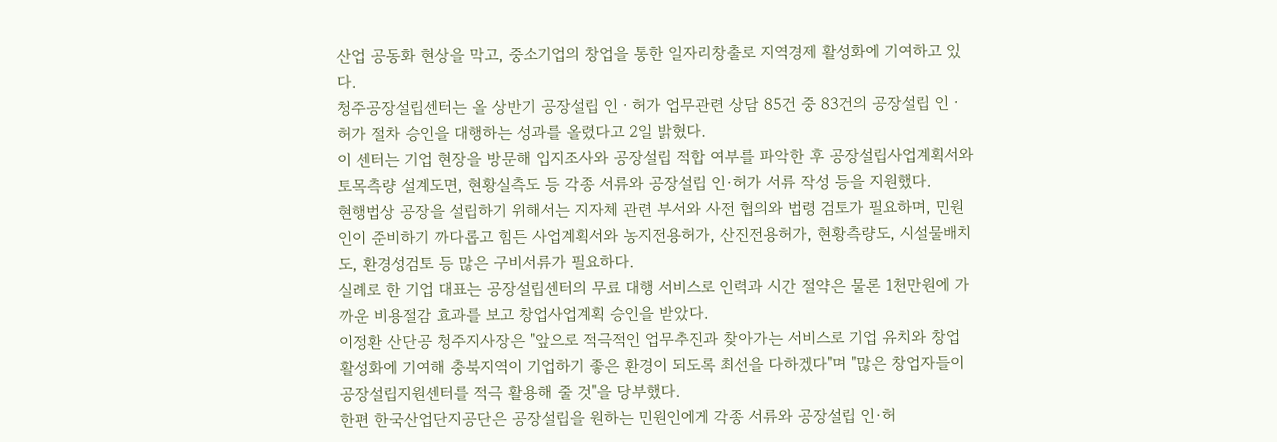산업 공동화 현상을 막고, 중소기업의 창업을 통한 일자리창출로 지역경제 활성화에 기여하고 있다.
청주공장설립센터는 올 상반기 공장설립 인ㆍ허가 업무관련 상담 85건 중 83건의 공장설립 인ㆍ허가 절차 승인을 대행하는 성과를 올렸다고 2일 밝혔다.
이 센터는 기업 현장을 방문해 입지조사와 공장설립 적합 여부를 파악한 후 공장설립사업계획서와 토목측량 설계도면, 현황실측도 등 각종 서류와 공장설립 인·허가 서류 작성 등을 지원했다.
현행법상 공장을 설립하기 위해서는 지자체 관련 부서와 사전 협의와 법령 검토가 필요하며, 민원인이 준비하기 까다롭고 힘든 사업계획서와 농지전용허가, 산진전용허가, 현황측량도, 시설물배치도, 환경성검토 등 많은 구비서류가 필요하다.
실례로 한 기업 대표는 공장설립센터의 무료 대행 서비스로 인력과 시간 절약은 물론 1천만원에 가까운 비용절감 효과를 보고 창업사업계획 승인을 받았다.
이정환 산단공 청주지사장은 "앞으로 적극적인 업무추진과 찾아가는 서비스로 기업 유치와 창업 활성화에 기여해 충북지역이 기업하기 좋은 환경이 되도록 최선을 다하겠다"며 "많은 창업자들이 공장설립지원센터를 적극 활용해 줄 것"을 당부했다.
한편 한국산업단지공단은 공장설립을 원하는 민원인에게 각종 서류와 공장설립 인·허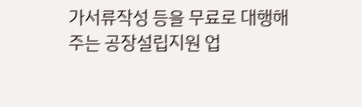가서류작성 등을 무료로 대행해 주는 공장설립지원 업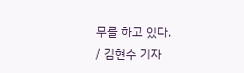무를 하고 있다.
/ 김현수 기자